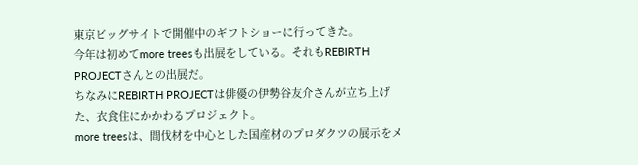東京ビッグサイトで開催中のギフトショーに行ってきた。
今年は初めてmore treesも出展をしている。それもREBIRTH PROJECTさんとの出展だ。
ちなみにREBIRTH PROJECTは俳優の伊勢谷友介さんが立ち上げた、衣食住にかかわるプロジェクト。
more treesは、間伐材を中心とした国産材のプロダクツの展示をメ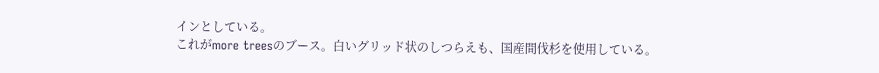インとしている。
これがmore treesのブース。白いグリッド状のしつらえも、国産間伐杉を使用している。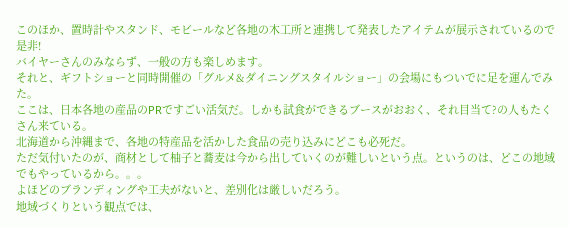このほか、置時計やスタンド、モビールなど各地の木工所と連携して発表したアイテムが展示されているので是非!
バイヤーさんのみならず、一般の方も楽しめます。
それと、ギフトショーと同時開催の「グルメ&ダイニングスタイルショー」の会場にもついでに足を運んでみた。
ここは、日本各地の産品のPRですごい活気だ。しかも試食ができるブースがおおく、それ目当て?の人もたくさん来ている。
北海道から沖縄まで、各地の特産品を活かした食品の売り込みにどこも必死だ。
ただ気付いたのが、商材として柚子と蕎麦は今から出していくのが難しいという点。というのは、どこの地域でもやっているから。。。
よほどのブランディングや工夫がないと、差別化は厳しいだろう。
地域づくりという観点では、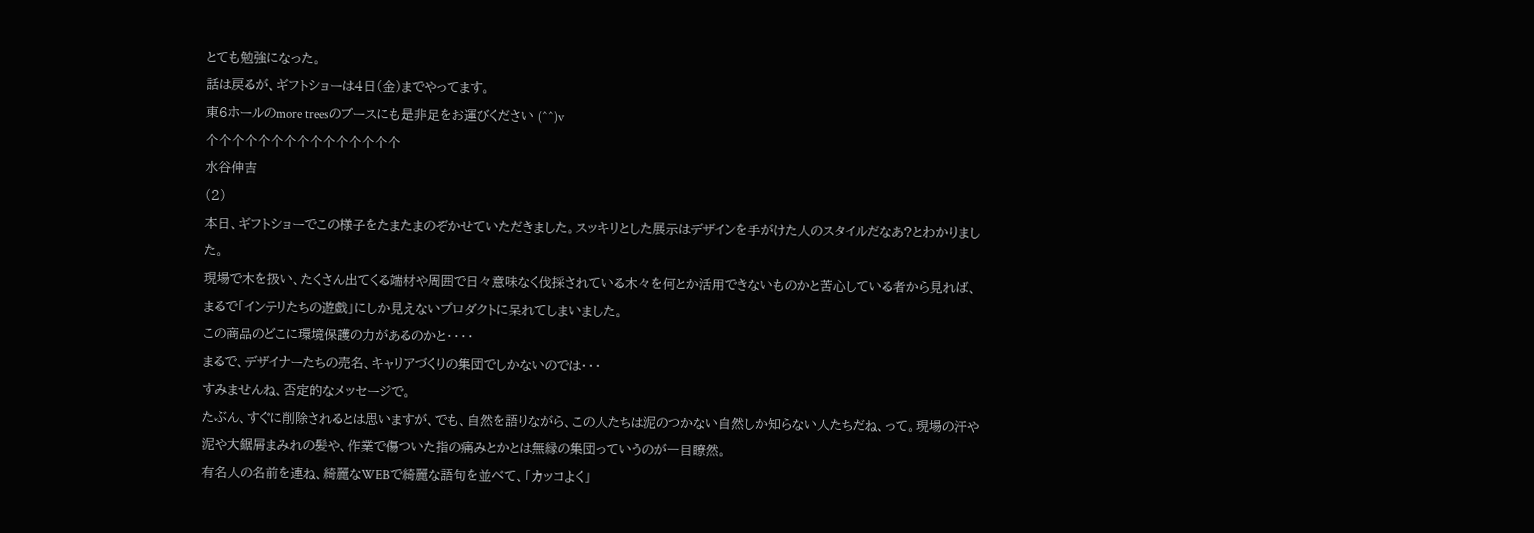とても勉強になった。
話は戻るが、ギフトショーは4日(金)までやってます。
東6ホールのmore treesのブースにも是非足をお運びください (^^)v
个个个个个个个个个个个个个个个
水谷伸吉
(2)
本日、ギフトショーでこの様子をたまたまのぞかせていただきました。スッキリとした展示はデザインを手がけた人のスタイルだなあ?とわかりました。
現場で木を扱い、たくさん出てくる端材や周囲で日々意味なく伐採されている木々を何とか活用できないものかと苦心している者から見れば、まるで「インテリたちの遊戯」にしか見えないプロダクトに呆れてしまいました。
この商品のどこに環境保護の力があるのかと・・・・
まるで、デザイナーたちの売名、キャリアづくりの集団でしかないのでは・・・
すみませんね、否定的なメッセージで。
たぶん、すぐに削除されるとは思いますが、でも、自然を語りながら、この人たちは泥のつかない自然しか知らない人たちだね、って。現場の汗や泥や大鋸屑まみれの髪や、作業で傷ついた指の痛みとかとは無縁の集団っていうのが一目瞭然。
有名人の名前を連ね、綺麗なWEBで綺麗な語句を並べて、「カッコよく」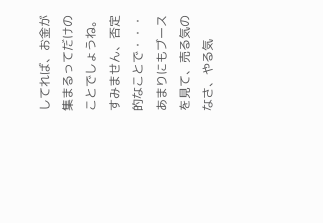してれば、お金が集まるってだけのことでしょうね。
すみません、否定的なことで・・・
あまりにもブースを見て、売る気のなさ、やる気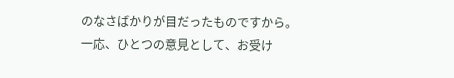のなさばかりが目だったものですから。
一応、ひとつの意見として、お受け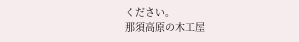ください。
那須高原の木工屋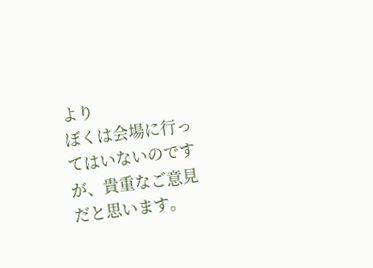より
ぼくは会場に行ってはいないのですが、貴重なご意見だと思います。